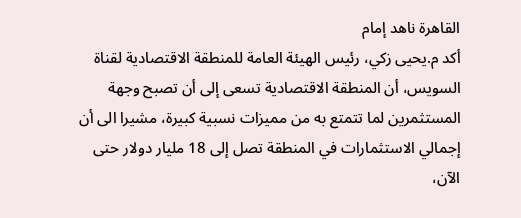القاهرة ناهد إمام
أكد م.يحيى زكي، رئيس الهيئة العامة للمنطقة الاقتصادية لقناة السويس، أن المنطقة الاقتصادية تسعى إلى أن تصبح وجهة المستثمرين لما تتمتع به من مميزات نسبية كبيرة، مشيرا الى أن إجمالي الاستثمارات في المنطقة تصل إلى 18 مليار دولار حتى الآن،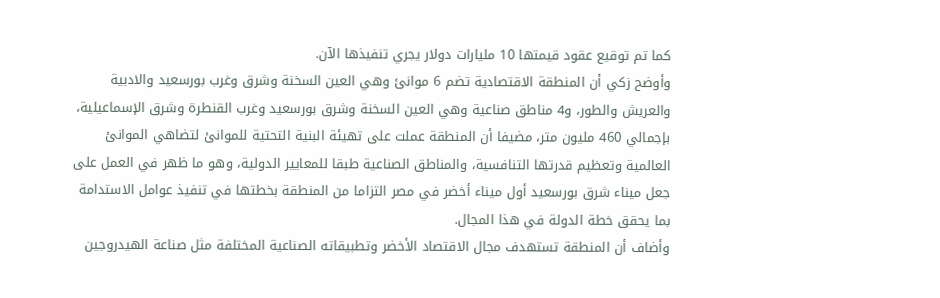كما تم توقيع عقود قيمتها 10 مليارات دولار يجري تنفيذها الآن.
وأوضح زكي أن المنطقة الاقتصادية تضم 6 موانئ وهي العين السخنة وشرق وغرب بورسعيد والادبية والعريش والطور، و4 مناطق صناعية وهي العين السخنة وشرق بورسعيد وغرب القنطرة وشرق الإسماعيلية، بإجمالي 460 مليون متر، مضيفا أن المنطقة عملت على تهيئة البنية التحتية للموانئ لتضاهي الموانئ العالمية وتعظيم قدرتها التنافسية، والمناطق الصناعية طبقا للمعايير الدولية، وهو ما ظهر في العمل على جعل ميناء شرق بورسعيد أول ميناء أخضر في مصر التزاما من المنطقة بخطتها في تنفيذ عوامل الاستدامة بما يحقق خطة الدولة في هذا المجال.
وأضاف أن المنطقة تستهدف مجال الاقتصاد الأخضر وتطبيقاته الصناعية المختلفة مثل صناعة الهيدروجين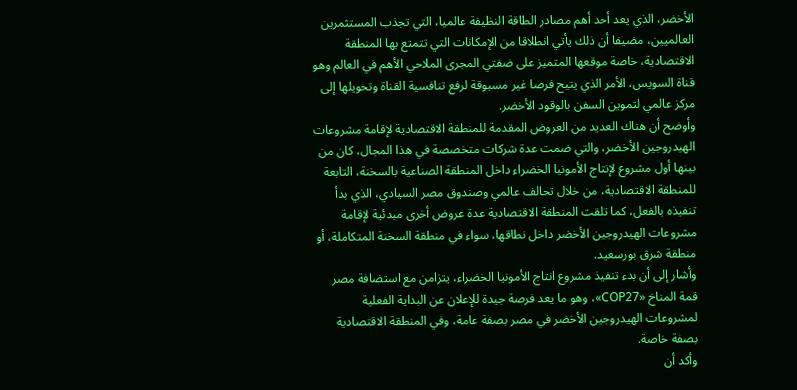الأخضر، الذي يعد أحد أهم مصادر الطاقة النظيفة عالميا، التي تجذب المستثمرين العالميين، مضيفا أن ذلك يأتي انطلاقا من الإمكانات التي تتمتع بها المنطقة الاقتصادية، خاصة موقعها المتميز على ضفتي المجرى الملاحي الأهم في العالم وهو قناة السويس، الأمر الذي يتيح فرصا غير مسبوقة لرفع تنافسية القناة وتحويلها إلى مركز عالمي لتموين السفن بالوقود الأخضر.
وأوضح أن هناك العديد من العروض المقدمة للمنطقة الاقتصادية لإقامة مشروعات الهيدروجين الأخضر، والتي ضمت عدة شركات متخصصة في هذا المجال، كان من بينها أول مشروع لإنتاج الأمونيا الخضراء داخل المنطقة الصناعية بالسخنة، التابعة للمنطقة الاقتصادية، من خلال تحالف عالمي وصندوق مصر السيادي، الذي بدأ تنفيذه بالفعل، كما تلقت المنطقة الاقتصادية عدة عروض أخرى مبدئية لإقامة مشروعات الهيدروجين الأخضر داخل نطاقها، سواء في منطقة السخنة المتكاملة، أو منطقة شرق بورسعيد.
وأشار إلى أن بدء تنفيذ مشروع انتاج الأمونيا الخضراء، يتزامن مع استضافة مصر قمة المناخ «COP27»، وهو ما يعد فرصة جيدة للإعلان عن البداية الفعلية لمشروعات الهيدروجين الأخضر في مصر بصفة عامة، وفي المنطقة الاقتصادية بصفة خاصة.
وأكد أن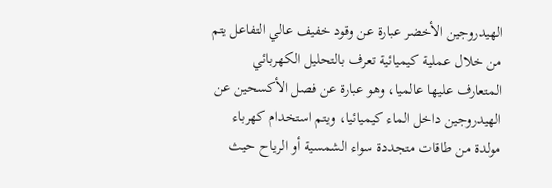الهيدروجين الأخضر عبارة عن وقود خفيف عالي التفاعل يتم من خلال عملية كيميائية تعرف بالتحليل الكهربائي المتعارف عليها عالميا، وهو عبارة عن فصل الأكسحين عن الهيدروجين داخل الماء كيميائيا، ويتم استخدام كهرباء مولدة من طاقات متجددة سواء الشمسية أو الرياح حيث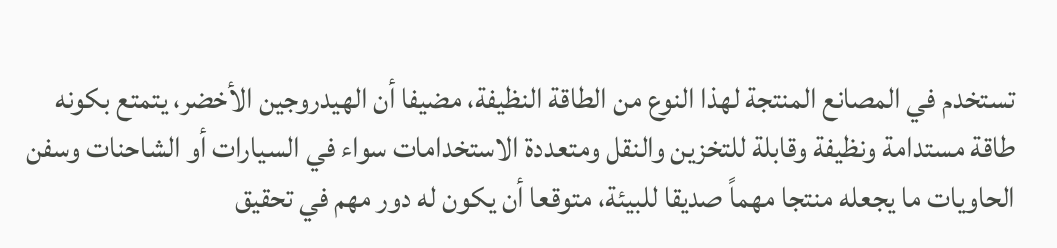تستخدم في المصانع المنتجة لهذا النوع من الطاقة النظيفة، مضيفا أن الهيدروجين الأخضر، يتمتع بكونه طاقة مستدامة ونظيفة وقابلة للتخزين والنقل ومتعددة الاستخدامات سواء في السيارات أو الشاحنات وسفن الحاويات ما يجعله منتجا مهماً صديقا للبيئة، متوقعا أن يكون له دور مهم في تحقيق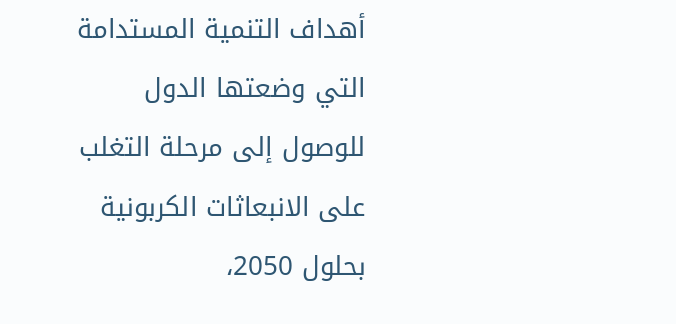أهداف التنمية المستدامة التي وضعتها الدول للوصول إلى مرحلة التغلب على الانبعاثات الكربونية بحلول 2050،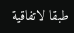طبقا لاتفاقية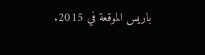باريس الموقعة في 2015.